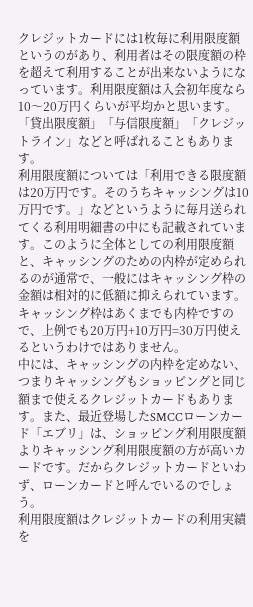クレジットカードには1枚毎に利用限度額というのがあり、利用者はその限度額の枠を超えて利用することが出来ないようになっています。利用限度額は入会初年度なら10〜20万円くらいが平均かと思います。「貸出限度額」「与信限度額」「クレジットライン」などと呼ばれることもあります。
利用限度額については「利用できる限度額は20万円です。そのうちキャッシングは10万円です。」などというように毎月送られてくる利用明細書の中にも記載されています。このように全体としての利用限度額と、キャッシングのための内枠が定められるのが通常で、一般にはキャッシング枠の金額は相対的に低額に抑えられています。キャッシング枠はあくまでも内枠ですので、上例でも20万円+10万円=30万円使えるというわけではありません。
中には、キャッシングの内枠を定めない、つまりキャッシングもショッピングと同じ額まで使えるクレジットカードもあります。また、最近登場したSMCCローンカード「エブリ」は、ショッピング利用限度額よりキャッシング利用限度額の方が高いカードです。だからクレジットカードといわず、ローンカードと呼んでいるのでしょう。
利用限度額はクレジットカードの利用実績を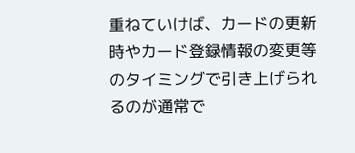重ねていけば、カードの更新時やカード登録情報の変更等のタイミングで引き上げられるのが通常で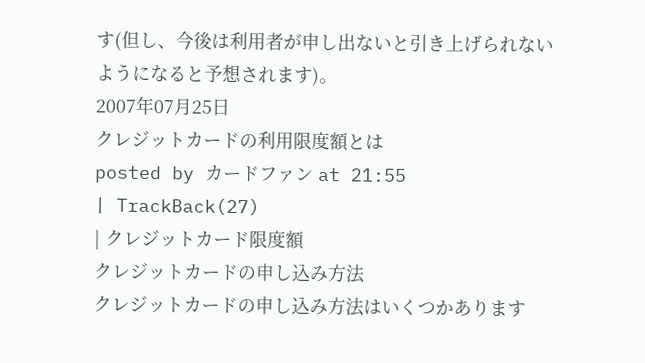す(但し、今後は利用者が申し出ないと引き上げられないようになると予想されます)。
2007年07月25日
クレジットカードの利用限度額とは
posted by カードファン at 21:55
| TrackBack(27)
| クレジットカード限度額
クレジットカードの申し込み方法
クレジットカードの申し込み方法はいくつかあります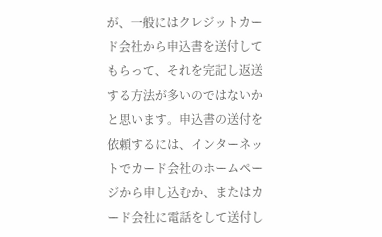が、一般にはクレジットカード会社から申込書を送付してもらって、それを完記し返送する方法が多いのではないかと思います。申込書の送付を依頼するには、インターネットでカード会社のホームページから申し込むか、またはカード会社に電話をして送付し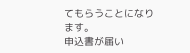てもらうことになります。
申込書が届い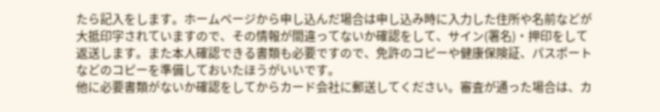たら記入をします。ホームページから申し込んだ場合は申し込み時に入力した住所や名前などが大抵印字されていますので、その情報が間違ってないか確認をして、サイン(署名)・押印をして返送します。また本人確認できる書類も必要ですので、免許のコピーや健康保険証、パスポートなどのコピーを準備しておいたほうがいいです。
他に必要書類がないか確認をしてからカード会社に郵送してください。審査が通った場合は、カ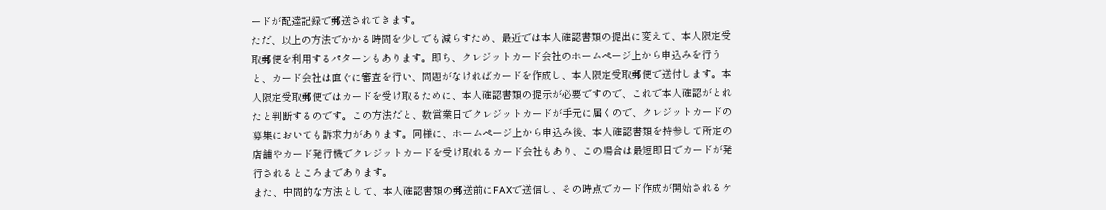ードが配達記録で郵送されてきます。
ただ、以上の方法でかかる時間を少しでも減らすため、最近では本人確認書類の提出に変えて、本人限定受取郵便を利用するパターンもあります。即ち、クレジットカード会社のホームページ上から申込みを行うと、カード会社は直ぐに審査を行い、問題がなければカードを作成し、本人限定受取郵便で送付します。本人限定受取郵便ではカードを受け取るために、本人確認書類の提示が必要ですので、これで本人確認がとれたと判断するのです。この方法だと、数営業日でクレジットカードが手元に届くので、クレジットカードの募集においても訴求力があります。同様に、ホームページ上から申込み後、本人確認書類を持参して所定の店舗やカード発行機でクレジットカードを受け取れるカード会社もあり、この場合は最短即日でカードが発行されるところまであります。
また、中間的な方法として、本人確認書類の郵送前にFAXで送信し、その時点でカード作成が開始されるケ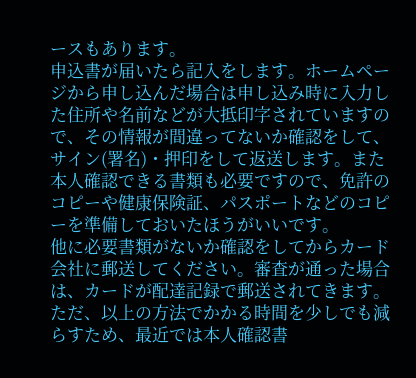ースもあります。
申込書が届いたら記入をします。ホームページから申し込んだ場合は申し込み時に入力した住所や名前などが大抵印字されていますので、その情報が間違ってないか確認をして、サイン(署名)・押印をして返送します。また本人確認できる書類も必要ですので、免許のコピーや健康保険証、パスポートなどのコピーを準備しておいたほうがいいです。
他に必要書類がないか確認をしてからカード会社に郵送してください。審査が通った場合は、カードが配達記録で郵送されてきます。
ただ、以上の方法でかかる時間を少しでも減らすため、最近では本人確認書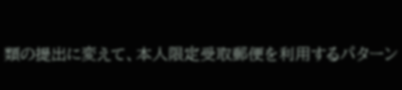類の提出に変えて、本人限定受取郵便を利用するパターン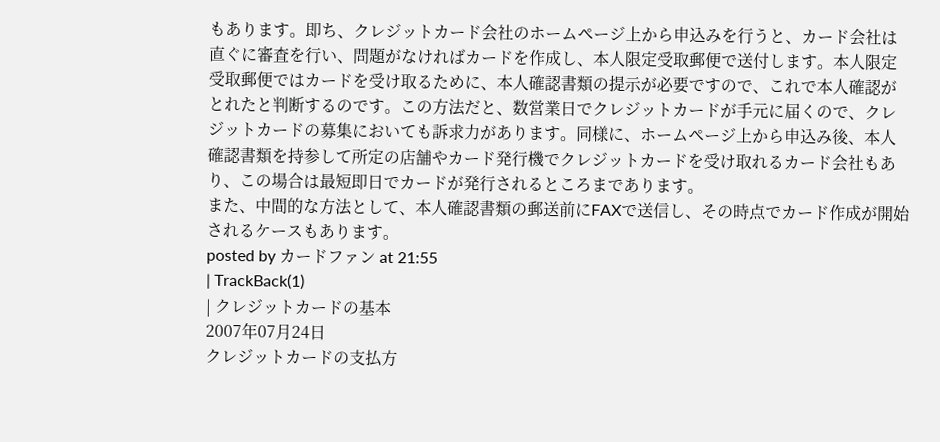もあります。即ち、クレジットカード会社のホームページ上から申込みを行うと、カード会社は直ぐに審査を行い、問題がなければカードを作成し、本人限定受取郵便で送付します。本人限定受取郵便ではカードを受け取るために、本人確認書類の提示が必要ですので、これで本人確認がとれたと判断するのです。この方法だと、数営業日でクレジットカードが手元に届くので、クレジットカードの募集においても訴求力があります。同様に、ホームページ上から申込み後、本人確認書類を持参して所定の店舗やカード発行機でクレジットカードを受け取れるカード会社もあり、この場合は最短即日でカードが発行されるところまであります。
また、中間的な方法として、本人確認書類の郵送前にFAXで送信し、その時点でカード作成が開始されるケースもあります。
posted by カードファン at 21:55
| TrackBack(1)
| クレジットカードの基本
2007年07月24日
クレジットカードの支払方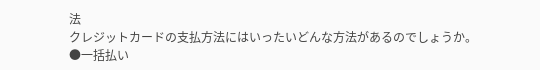法
クレジットカードの支払方法にはいったいどんな方法があるのでしょうか。
●一括払い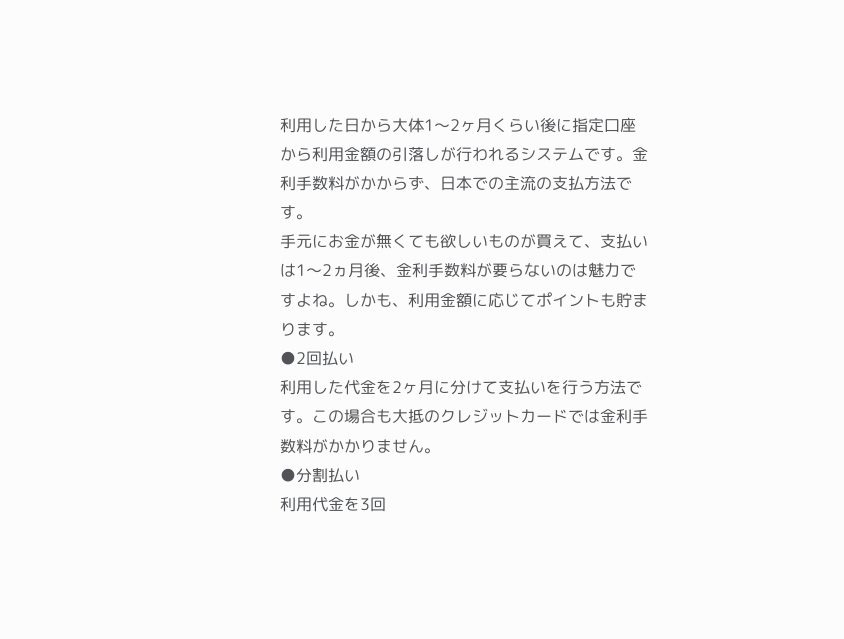利用した日から大体1〜2ヶ月くらい後に指定口座から利用金額の引落しが行われるシステムです。金利手数料がかからず、日本での主流の支払方法です。
手元にお金が無くても欲しいものが買えて、支払いは1〜2ヵ月後、金利手数料が要らないのは魅力ですよね。しかも、利用金額に応じてポイントも貯まります。
●2回払い
利用した代金を2ヶ月に分けて支払いを行う方法です。この場合も大抵のクレジットカードでは金利手数料がかかりません。
●分割払い
利用代金を3回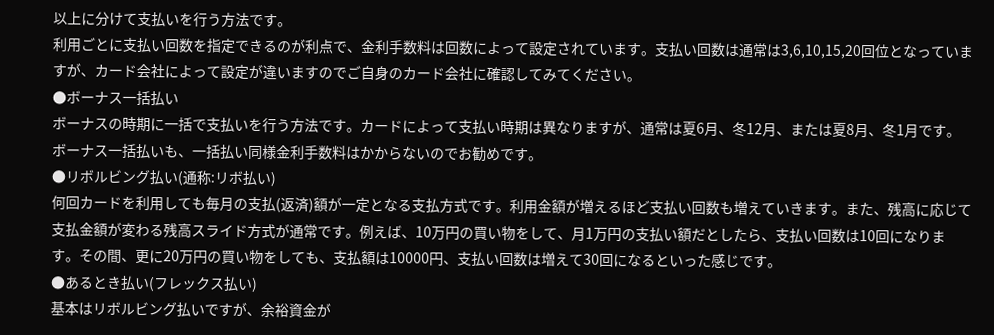以上に分けて支払いを行う方法です。
利用ごとに支払い回数を指定できるのが利点で、金利手数料は回数によって設定されています。支払い回数は通常は3,6,10,15,20回位となっていますが、カード会社によって設定が違いますのでご自身のカード会社に確認してみてください。
●ボーナス一括払い
ボーナスの時期に一括で支払いを行う方法です。カードによって支払い時期は異なりますが、通常は夏6月、冬12月、または夏8月、冬1月です。
ボーナス一括払いも、一括払い同様金利手数料はかからないのでお勧めです。
●リボルビング払い(通称:リボ払い)
何回カードを利用しても毎月の支払(返済)額が一定となる支払方式です。利用金額が増えるほど支払い回数も増えていきます。また、残高に応じて支払金額が変わる残高スライド方式が通常です。例えば、10万円の買い物をして、月1万円の支払い額だとしたら、支払い回数は10回になります。その間、更に20万円の買い物をしても、支払額は10000円、支払い回数は増えて30回になるといった感じです。
●あるとき払い(フレックス払い)
基本はリボルビング払いですが、余裕資金が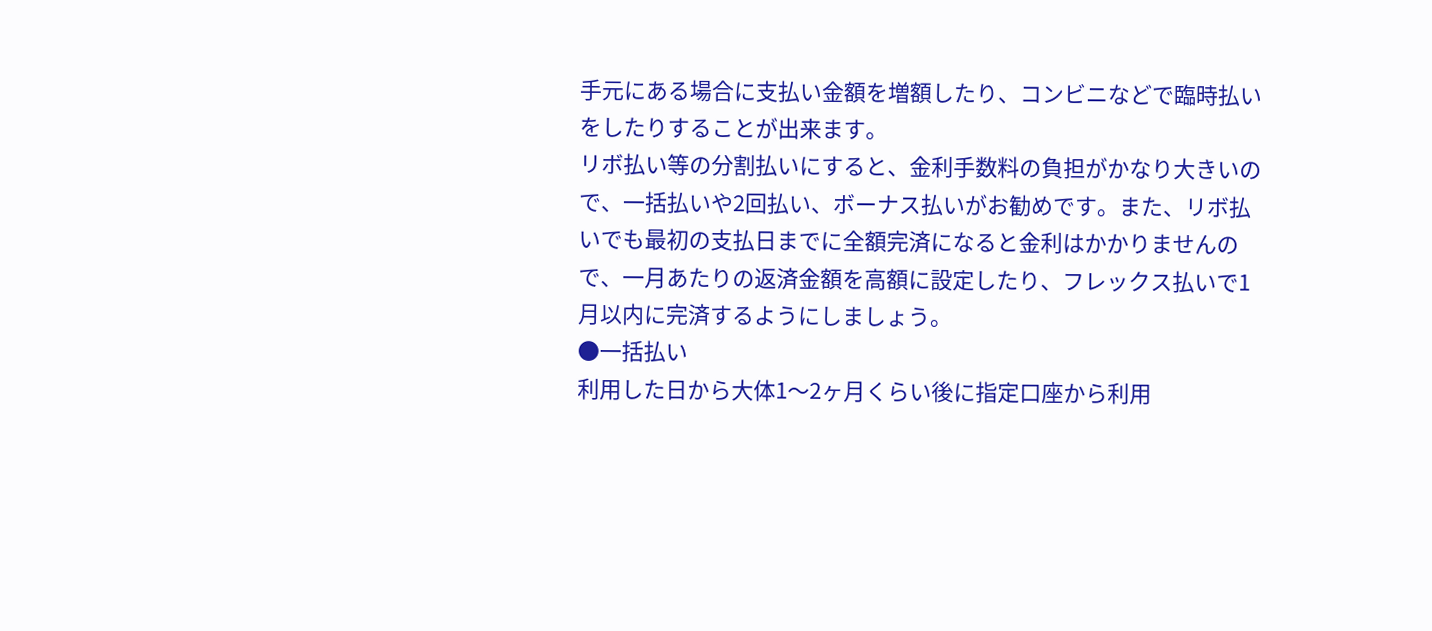手元にある場合に支払い金額を増額したり、コンビニなどで臨時払いをしたりすることが出来ます。
リボ払い等の分割払いにすると、金利手数料の負担がかなり大きいので、一括払いや2回払い、ボーナス払いがお勧めです。また、リボ払いでも最初の支払日までに全額完済になると金利はかかりませんので、一月あたりの返済金額を高額に設定したり、フレックス払いで1月以内に完済するようにしましょう。
●一括払い
利用した日から大体1〜2ヶ月くらい後に指定口座から利用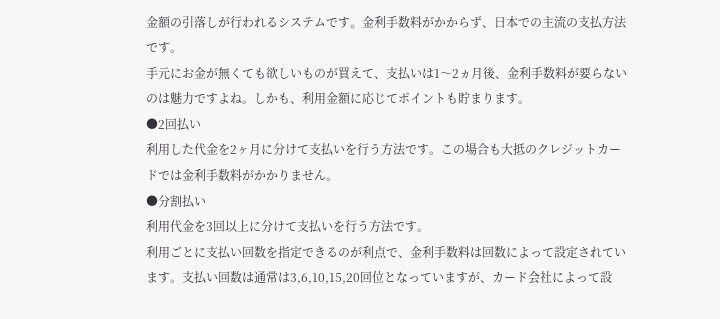金額の引落しが行われるシステムです。金利手数料がかからず、日本での主流の支払方法です。
手元にお金が無くても欲しいものが買えて、支払いは1〜2ヵ月後、金利手数料が要らないのは魅力ですよね。しかも、利用金額に応じてポイントも貯まります。
●2回払い
利用した代金を2ヶ月に分けて支払いを行う方法です。この場合も大抵のクレジットカードでは金利手数料がかかりません。
●分割払い
利用代金を3回以上に分けて支払いを行う方法です。
利用ごとに支払い回数を指定できるのが利点で、金利手数料は回数によって設定されています。支払い回数は通常は3,6,10,15,20回位となっていますが、カード会社によって設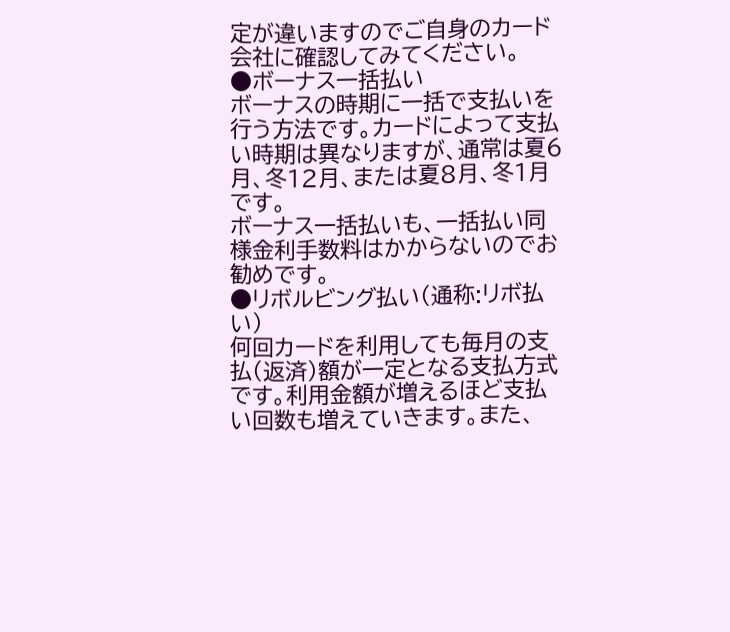定が違いますのでご自身のカード会社に確認してみてください。
●ボーナス一括払い
ボーナスの時期に一括で支払いを行う方法です。カードによって支払い時期は異なりますが、通常は夏6月、冬12月、または夏8月、冬1月です。
ボーナス一括払いも、一括払い同様金利手数料はかからないのでお勧めです。
●リボルビング払い(通称:リボ払い)
何回カードを利用しても毎月の支払(返済)額が一定となる支払方式です。利用金額が増えるほど支払い回数も増えていきます。また、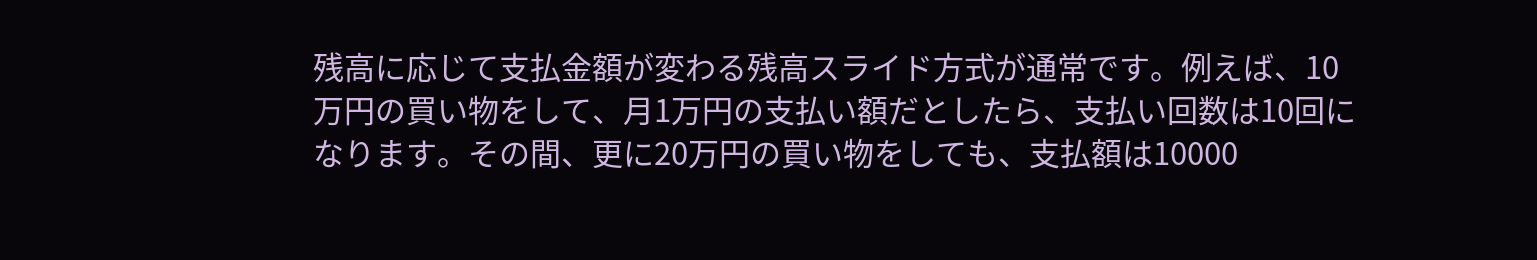残高に応じて支払金額が変わる残高スライド方式が通常です。例えば、10万円の買い物をして、月1万円の支払い額だとしたら、支払い回数は10回になります。その間、更に20万円の買い物をしても、支払額は10000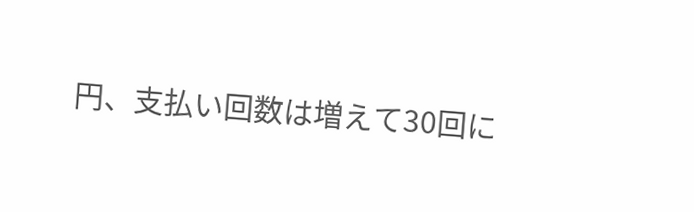円、支払い回数は増えて30回に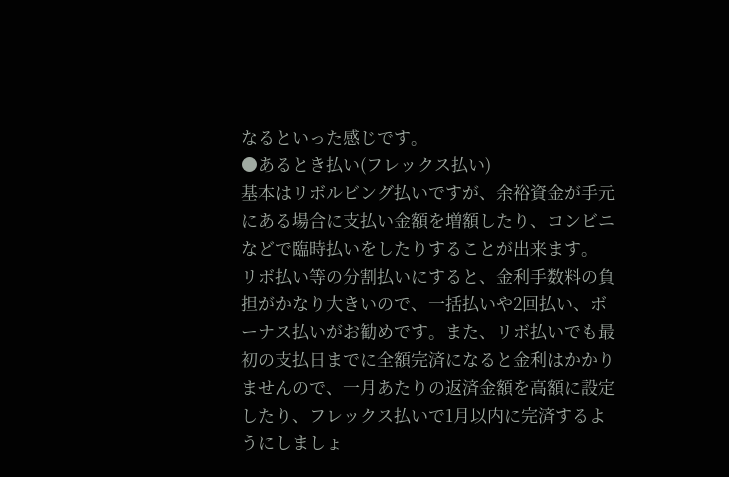なるといった感じです。
●あるとき払い(フレックス払い)
基本はリボルビング払いですが、余裕資金が手元にある場合に支払い金額を増額したり、コンビニなどで臨時払いをしたりすることが出来ます。
リボ払い等の分割払いにすると、金利手数料の負担がかなり大きいので、一括払いや2回払い、ボーナス払いがお勧めです。また、リボ払いでも最初の支払日までに全額完済になると金利はかかりませんので、一月あたりの返済金額を高額に設定したり、フレックス払いで1月以内に完済するようにしましょ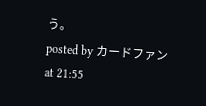う。
posted by カードファン at 21:55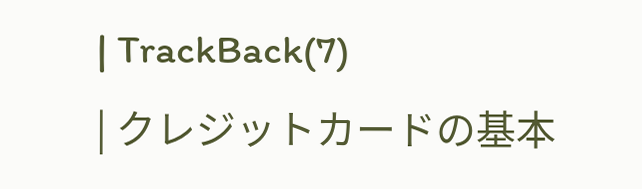| TrackBack(7)
| クレジットカードの基本